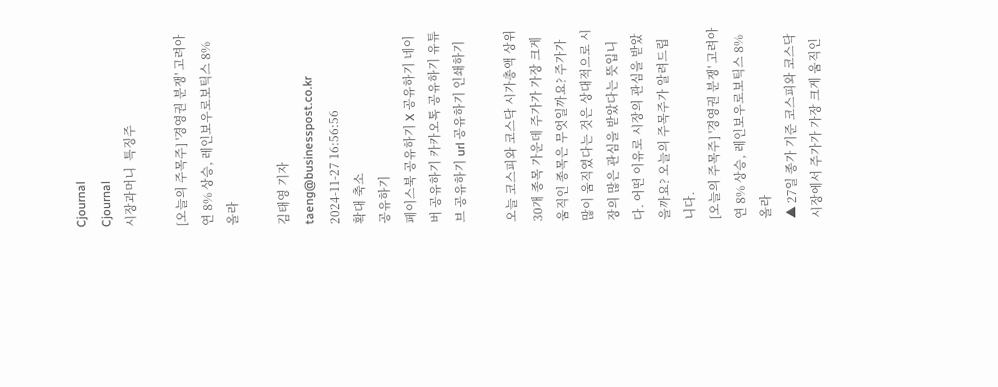Cjournal
Cjournal
시장과머니  특징주

[오늘의 주목주] '경영권 분쟁' 고려아연 8% 상승, 레인보우로보틱스 8% 올라

김태영 기자 taeng@businesspost.co.kr 2024-11-27 16:56:56
확대 축소
공유하기
페이스북 공유하기 X 공유하기 네이버 공유하기 카카오톡 공유하기 유튜브 공유하기 url 공유하기 인쇄하기

오늘 코스피와 코스닥 시가총액 상위 30개 종목 가운데 주가가 가장 크게 움직인 종목은 무엇일까요? 주가가 많이 움직였다는 것은 상대적으로 시장의 많은 관심을 받았다는 뜻입니다. 어떤 이유로 시장의 관심을 받았을까요? 오늘의 주목주가 알려드립니다.
[오늘의 주목주] '경영권 분쟁' 고려아연 8% 상승, 레인보우로보틱스 8% 올라
▲ 27일 종가 기준 코스피와 코스닥 시장에서 주가가 가장 크게 움직인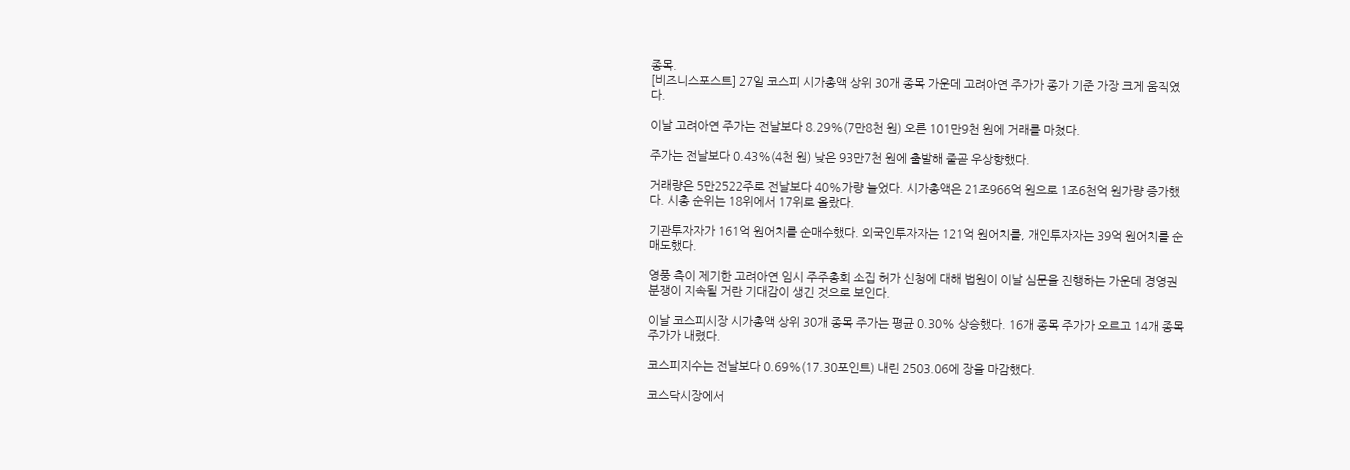종목.
[비즈니스포스트] 27일 코스피 시가총액 상위 30개 종목 가운데 고려아연 주가가 종가 기준 가장 크게 움직였다.

이날 고려아연 주가는 전날보다 8.29%(7만8천 원) 오른 101만9천 원에 거래를 마쳤다.

주가는 전날보다 0.43%(4천 원) 낮은 93만7천 원에 출발해 줄곧 우상향했다.

거래량은 5만2522주로 전날보다 40%가량 늘었다. 시가총액은 21조966억 원으로 1조6천억 원가량 증가했다. 시총 순위는 18위에서 17위로 올랐다.

기관투자자가 161억 원어치를 순매수했다. 외국인투자자는 121억 원어치를, 개인투자자는 39억 원어치를 순매도했다.

영풍 측이 제기한 고려아연 임시 주주총회 소집 허가 신청에 대해 법원이 이날 심문을 진행하는 가운데 경영권 분쟁이 지속될 거란 기대감이 생긴 것으로 보인다.

이날 코스피시장 시가총액 상위 30개 종목 주가는 평균 0.30% 상승했다. 16개 종목 주가가 오르고 14개 종목 주가가 내렸다.

코스피지수는 전날보다 0.69%(17.30포인트) 내린 2503.06에 장을 마감했다.

코스닥시장에서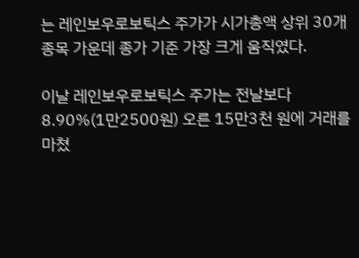는 레인보우로보틱스 주가가 시가총액 상위 30개 종목 가운데 종가 기준 가장 크게 움직였다.

이날 레인보우로보틱스 주가는 전날보다 8.90%(1만2500원) 오른 15만3천 원에 거래를 마쳤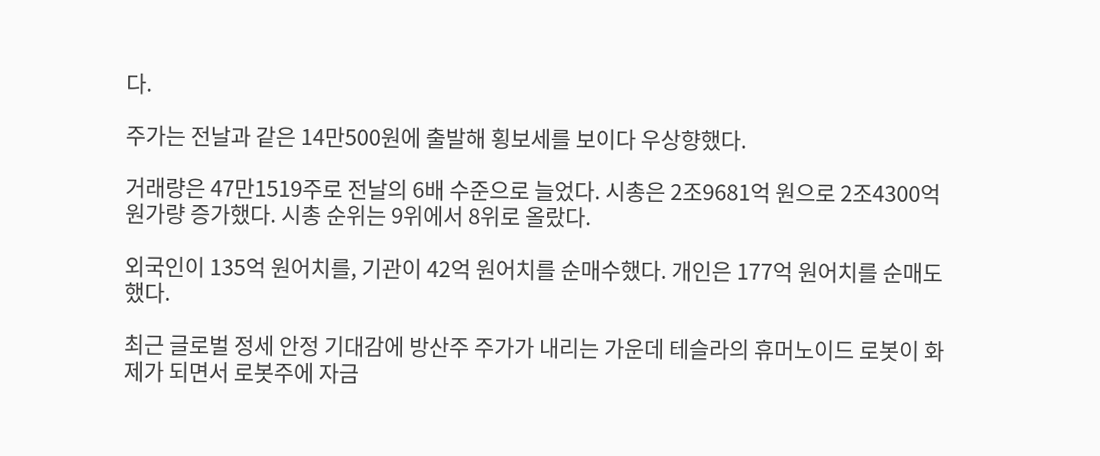다.

주가는 전날과 같은 14만500원에 출발해 횡보세를 보이다 우상향했다.

거래량은 47만1519주로 전날의 6배 수준으로 늘었다. 시총은 2조9681억 원으로 2조4300억 원가량 증가했다. 시총 순위는 9위에서 8위로 올랐다.

외국인이 135억 원어치를, 기관이 42억 원어치를 순매수했다. 개인은 177억 원어치를 순매도했다.

최근 글로벌 정세 안정 기대감에 방산주 주가가 내리는 가운데 테슬라의 휴머노이드 로봇이 화제가 되면서 로봇주에 자금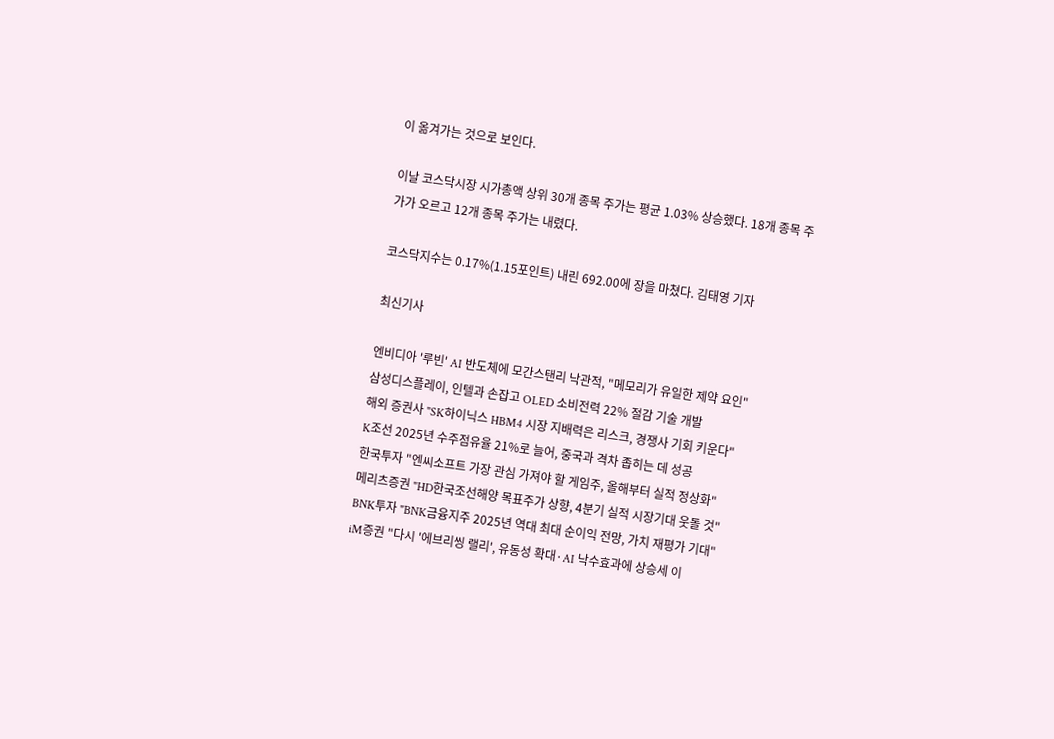이 옮겨가는 것으로 보인다.

이날 코스닥시장 시가총액 상위 30개 종목 주가는 평균 1.03% 상승했다. 18개 종목 주가가 오르고 12개 종목 주가는 내렸다.

코스닥지수는 0.17%(1.15포인트) 내린 692.00에 장을 마쳤다. 김태영 기자

최신기사

엔비디아 '루빈' AI 반도체에 모간스탠리 낙관적, "메모리가 유일한 제약 요인"
삼성디스플레이, 인텔과 손잡고 OLED 소비전력 22% 절감 기술 개발
해외 증권사 "SK하이닉스 HBM4 시장 지배력은 리스크, 경쟁사 기회 키운다"
K조선 2025년 수주점유율 21%로 늘어, 중국과 격차 좁히는 데 성공
한국투자 "엔씨소프트 가장 관심 가져야 할 게임주, 올해부터 실적 정상화"
메리츠증권 "HD한국조선해양 목표주가 상향, 4분기 실적 시장기대 웃돌 것"
BNK투자 "BNK금융지주 2025년 역대 최대 순이익 전망, 가치 재평가 기대"
iM증권 "다시 '에브리씽 랠리', 유동성 확대·AI 낙수효과에 상승세 이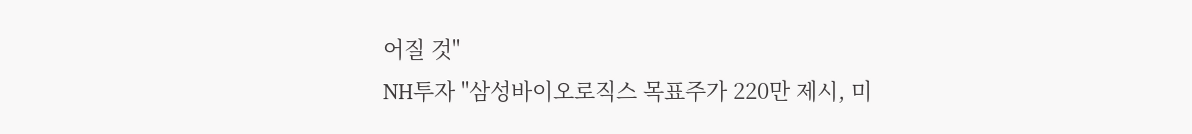어질 것"
NH투자 "삼성바이오로직스 목표주가 220만 제시, 미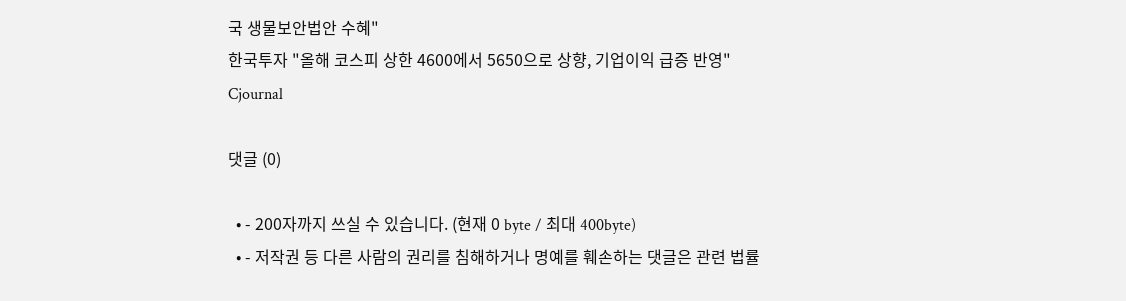국 생물보안법안 수혜"
한국투자 "올해 코스피 상한 4600에서 5650으로 상향, 기업이익 급증 반영"
Cjournal

댓글 (0)

  • - 200자까지 쓰실 수 있습니다. (현재 0 byte / 최대 400byte)
  • - 저작권 등 다른 사람의 권리를 침해하거나 명예를 훼손하는 댓글은 관련 법률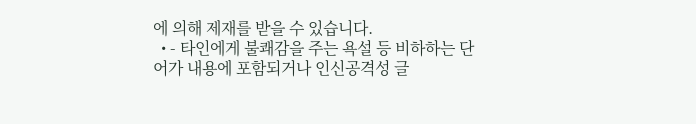에 의해 제재를 받을 수 있습니다.
  • - 타인에게 불쾌감을 주는 욕설 등 비하하는 단어가 내용에 포함되거나 인신공격성 글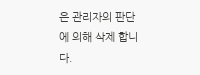은 관리자의 판단에 의해 삭제 합니다.